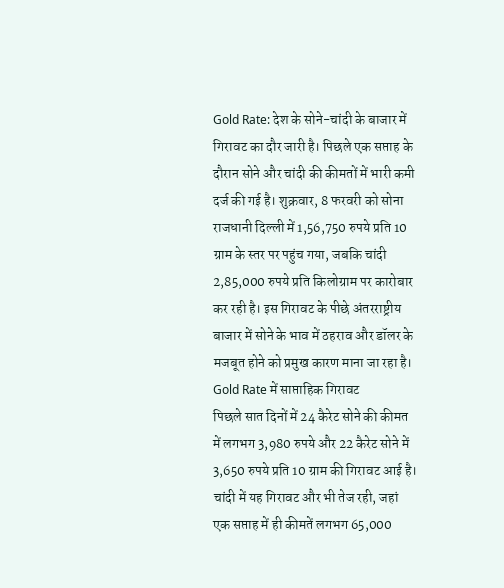Gold Rate: देश के सोने-चांदी के बाजार में गिरावट का दौर जारी है। पिछले एक सप्ताह के दौरान सोने और चांदी की कीमतों में भारी कमी दर्ज की गई है। शुक्रवार, 8 फरवरी को सोना राजधानी दिल्ली में 1,56,750 रुपये प्रति 10 ग्राम के स्तर पर पहुंच गया, जबकि चांदी 2,85,000 रुपये प्रति किलोग्राम पर कारोबार कर रही है। इस गिरावट के पीछे अंतरराष्ट्रीय बाजार में सोने के भाव में ठहराव और डॉलर के मजबूत होने को प्रमुख कारण माना जा रहा है।
Gold Rate में साप्ताहिक गिरावट
पिछले सात दिनों में 24 कैरेट सोने की कीमत में लगभग 3,980 रुपये और 22 कैरेट सोने में 3,650 रुपये प्रति 10 ग्राम की गिरावट आई है। चांदी में यह गिरावट और भी तेज रही, जहां एक सप्ताह में ही कीमतें लगभग 65,000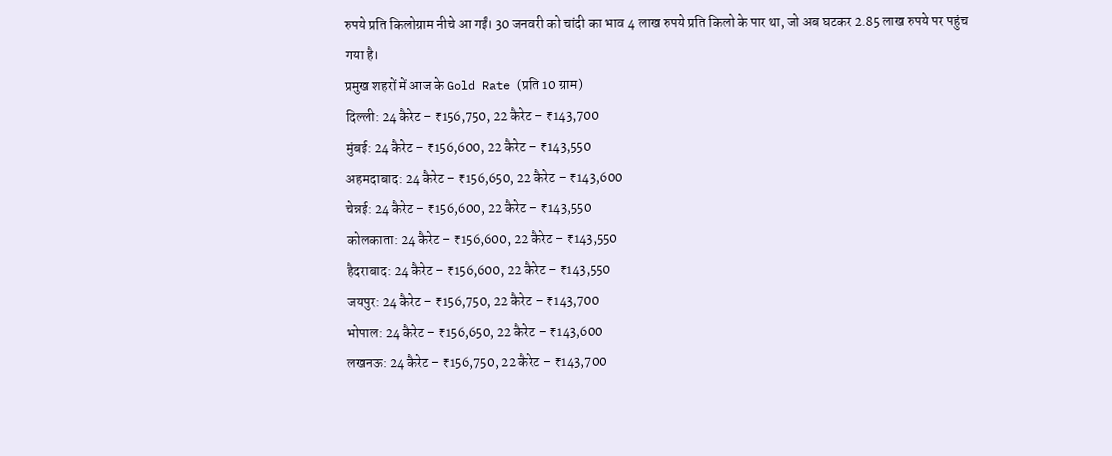रुपये प्रति किलोग्राम नीचे आ गईं। 30 जनवरी को चांदी का भाव 4 लाख रुपये प्रति किलो के पार था, जो अब घटकर 2.85 लाख रुपये पर पहुंच गया है।
प्रमुख शहरों में आज के Gold Rate (प्रति 10 ग्राम)
दिल्ली: 24 कैरेट – ₹156,750, 22 कैरेट – ₹143,700
मुंबई: 24 कैरेट – ₹156,600, 22 कैरेट – ₹143,550
अहमदाबाद: 24 कैरेट – ₹156,650, 22 कैरेट – ₹143,600
चेन्नई: 24 कैरेट – ₹156,600, 22 कैरेट – ₹143,550
कोलकाता: 24 कैरेट – ₹156,600, 22 कैरेट – ₹143,550
हैदराबाद: 24 कैरेट – ₹156,600, 22 कैरेट – ₹143,550
जयपुर: 24 कैरेट – ₹156,750, 22 कैरेट – ₹143,700
भोपाल: 24 कैरेट – ₹156,650, 22 कैरेट – ₹143,600
लखनऊ: 24 कैरेट – ₹156,750, 22 कैरेट – ₹143,700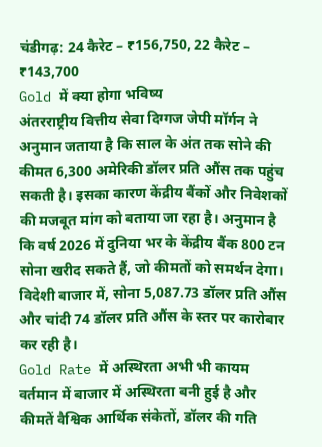चंडीगढ़: 24 कैरेट – ₹156,750, 22 कैरेट – ₹143,700
Gold में क्या होगा भविष्य
अंतरराष्ट्रीय वित्तीय सेवा दिग्गज जेपी मॉर्गन ने अनुमान जताया है कि साल के अंत तक सोने की कीमत 6,300 अमेरिकी डॉलर प्रति औंस तक पहुंच सकती है। इसका कारण केंद्रीय बैंकों और निवेशकों की मजबूत मांग को बताया जा रहा है। अनुमान है कि वर्ष 2026 में दुनिया भर के केंद्रीय बैंक 800 टन सोना खरीद सकते हैं, जो कीमतों को समर्थन देगा। विदेशी बाजार में, सोना 5,087.73 डॉलर प्रति औंस और चांदी 74 डॉलर प्रति औंस के स्तर पर कारोबार कर रही है।
Gold Rate में अस्थिरता अभी भी कायम
वर्तमान में बाजार में अस्थिरता बनी हुई है और कीमतें वैश्विक आर्थिक संकेतों, डॉलर की गति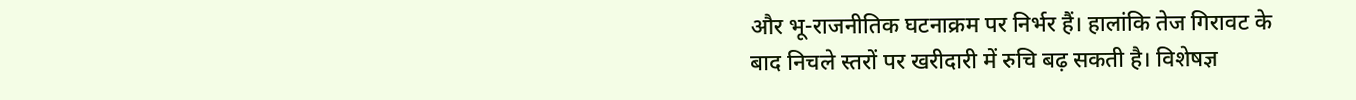और भू-राजनीतिक घटनाक्रम पर निर्भर हैं। हालांकि तेज गिरावट के बाद निचले स्तरों पर खरीदारी में रुचि बढ़ सकती है। विशेषज्ञ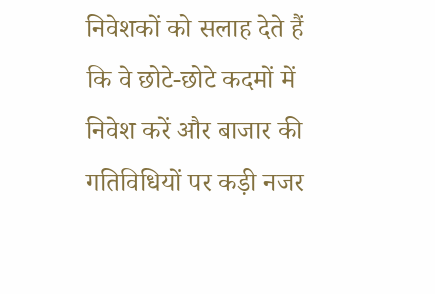निवेशकों को सलाह देते हैं कि वे छोटे-छोटे कदमों में निवेश करें और बाजार की गतिविधियों पर कड़ी नजर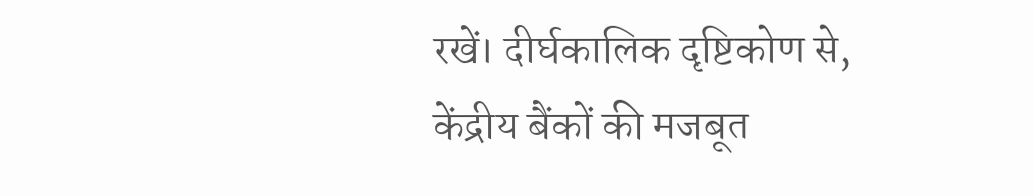रखें। दीर्घकालिक दृष्टिकोण से, केंद्रीय बैंकों की मजबूत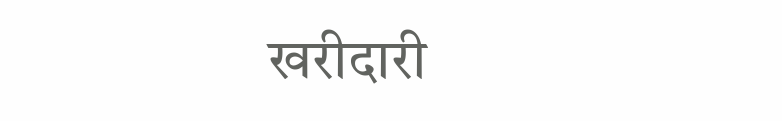खरीदारी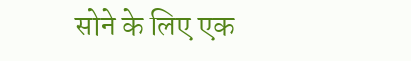सोने के लिए एक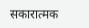सकारात्मक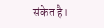संकेत है।